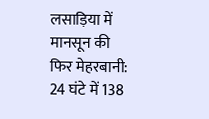लसाड़िया में मानसून की फिर मेहरबानी: 24 घंटे में 138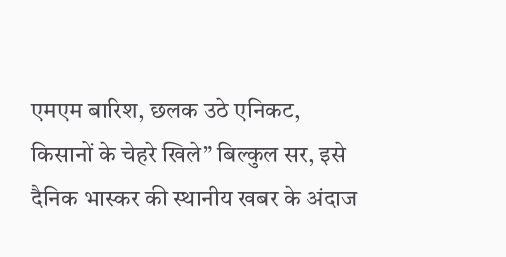एमएम बारिश, छलक उठे एनिकट, किसानों के चेहरे खिले” बिल्कुल सर, इसे दैनिक भास्कर की स्थानीय खबर के अंदाज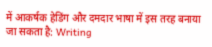में आकर्षक हेडिंग और दमदार भाषा में इस तरह बनाया जा सकता है: Writing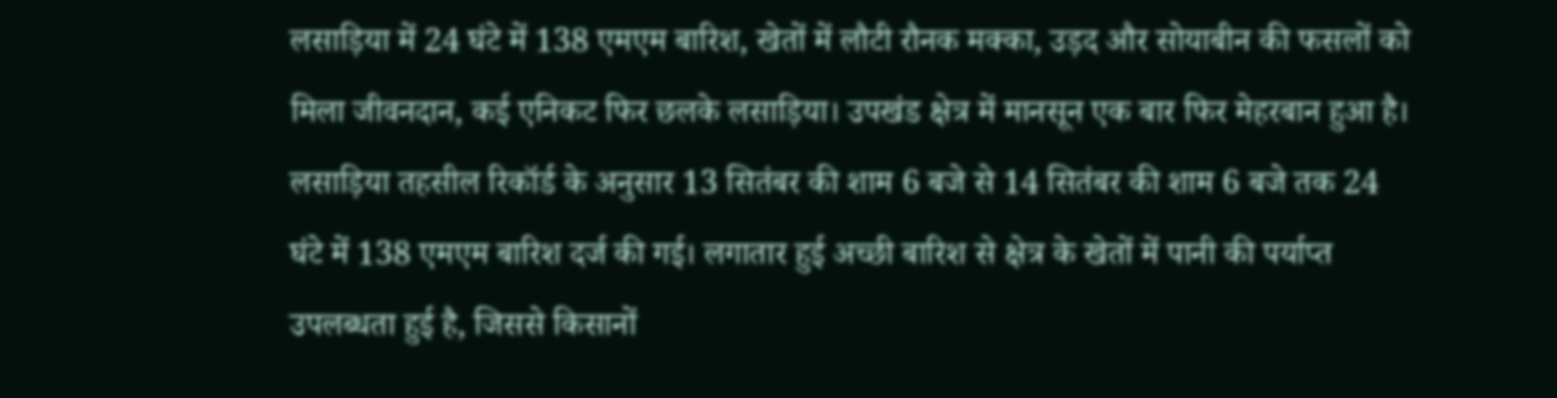लसाड़िया में 24 घंटे में 138 एमएम बारिश, खेतों में लौटी रौनक मक्का, उड़द और सोयाबीन की फसलों को मिला जीवनदान, कई एनिकट फिर छलके लसाड़िया। उपखंड क्षेत्र में मानसून एक बार फिर मेहरबान हुआ है। लसाड़िया तहसील रिकॉर्ड के अनुसार 13 सितंबर की शाम 6 बजे से 14 सितंबर की शाम 6 बजे तक 24 घंटे में 138 एमएम बारिश दर्ज की गई। लगातार हुई अच्छी बारिश से क्षेत्र के खेतों में पानी की पर्याप्त उपलब्धता हुई है, जिससे किसानों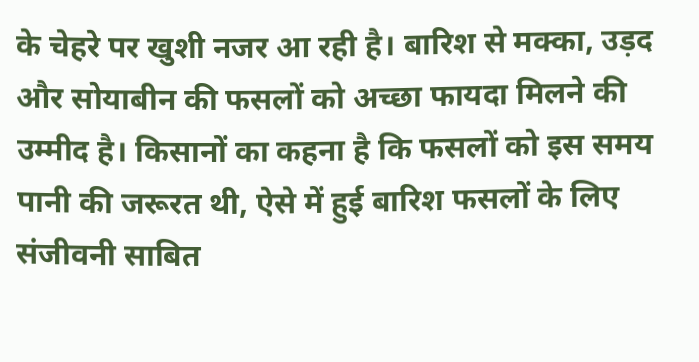के चेहरे पर खुशी नजर आ रही है। बारिश से मक्का, उड़द और सोयाबीन की फसलों को अच्छा फायदा मिलने की उम्मीद है। किसानों का कहना है कि फसलों को इस समय पानी की जरूरत थी, ऐसे में हुई बारिश फसलों के लिए संजीवनी साबित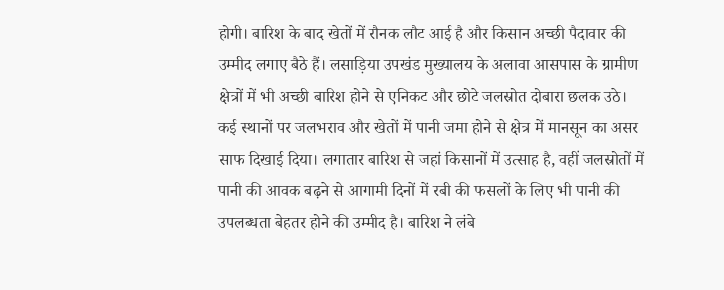होगी। बारिश के बाद खेतों में रौनक लौट आई है और किसान अच्छी पैदावार की उम्मीद लगाए बैठे हैं। लसाड़िया उपखंड मुख्यालय के अलावा आसपास के ग्रामीण क्षेत्रों में भी अच्छी बारिश होने से एनिकट और छोटे जलस्रोत दोबारा छलक उठे। कई स्थानों पर जलभराव और खेतों में पानी जमा होने से क्षेत्र में मानसून का असर साफ दिखाई दिया। लगातार बारिश से जहां किसानों में उत्साह है, वहीं जलस्रोतों में पानी की आवक बढ़ने से आगामी दिनों में रबी की फसलों के लिए भी पानी की उपलब्धता बेहतर होने की उम्मीद है। बारिश ने लंबे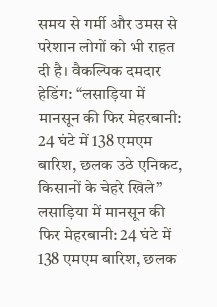समय से गर्मी और उमस से परेशान लोगों को भी राहत दी है। वैकल्पिक दमदार हेडिंग: “लसाड़िया में मानसून की फिर मेहरबानी: 24 घंटे में 138 एमएम बारिश, छलक उठे एनिकट, किसानों के चेहरे खिले”
लसाड़िया में मानसून की फिर मेहरबानी: 24 घंटे में 138 एमएम बारिश, छलक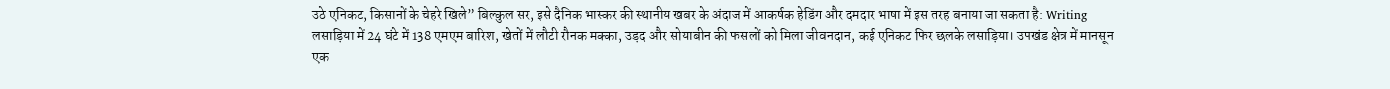उठे एनिकट, किसानों के चेहरे खिले” बिल्कुल सर, इसे दैनिक भास्कर की स्थानीय खबर के अंदाज में आकर्षक हेडिंग और दमदार भाषा में इस तरह बनाया जा सकता है: Writing लसाड़िया में 24 घंटे में 138 एमएम बारिश, खेतों में लौटी रौनक मक्का, उड़द और सोयाबीन की फसलों को मिला जीवनदान, कई एनिकट फिर छलके लसाड़िया। उपखंड क्षेत्र में मानसून एक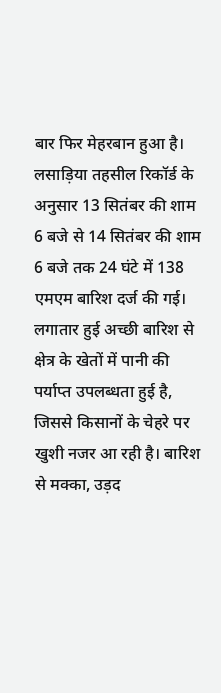बार फिर मेहरबान हुआ है। लसाड़िया तहसील रिकॉर्ड के अनुसार 13 सितंबर की शाम 6 बजे से 14 सितंबर की शाम 6 बजे तक 24 घंटे में 138 एमएम बारिश दर्ज की गई। लगातार हुई अच्छी बारिश से क्षेत्र के खेतों में पानी की पर्याप्त उपलब्धता हुई है, जिससे किसानों के चेहरे पर खुशी नजर आ रही है। बारिश से मक्का, उड़द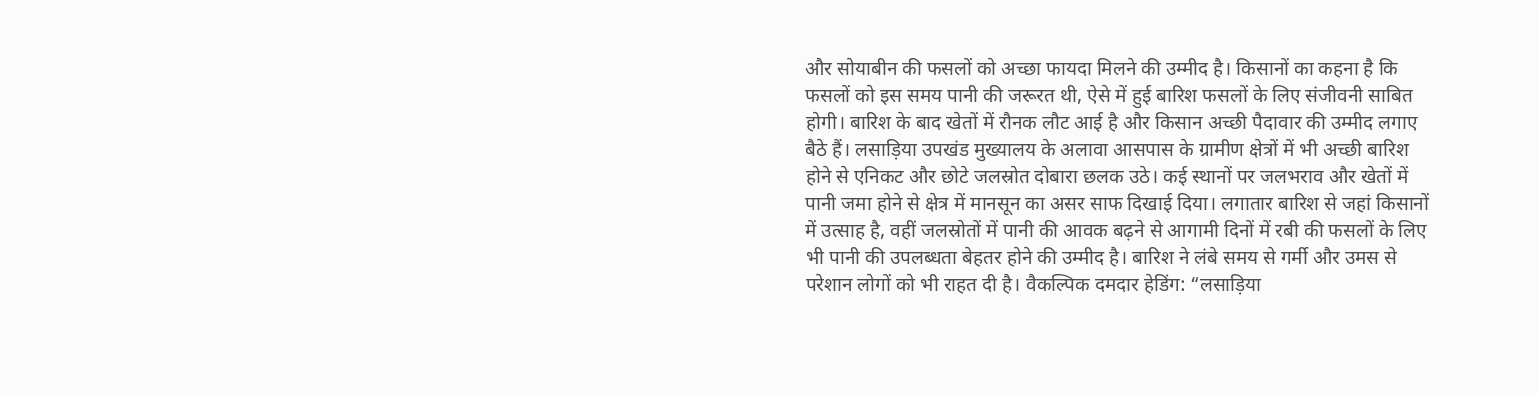और सोयाबीन की फसलों को अच्छा फायदा मिलने की उम्मीद है। किसानों का कहना है कि फसलों को इस समय पानी की जरूरत थी, ऐसे में हुई बारिश फसलों के लिए संजीवनी साबित होगी। बारिश के बाद खेतों में रौनक लौट आई है और किसान अच्छी पैदावार की उम्मीद लगाए बैठे हैं। लसाड़िया उपखंड मुख्यालय के अलावा आसपास के ग्रामीण क्षेत्रों में भी अच्छी बारिश होने से एनिकट और छोटे जलस्रोत दोबारा छलक उठे। कई स्थानों पर जलभराव और खेतों में पानी जमा होने से क्षेत्र में मानसून का असर साफ दिखाई दिया। लगातार बारिश से जहां किसानों में उत्साह है, वहीं जलस्रोतों में पानी की आवक बढ़ने से आगामी दिनों में रबी की फसलों के लिए भी पानी की उपलब्धता बेहतर होने की उम्मीद है। बारिश ने लंबे समय से गर्मी और उमस से परेशान लोगों को भी राहत दी है। वैकल्पिक दमदार हेडिंग: “लसाड़िया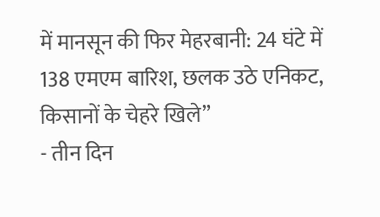में मानसून की फिर मेहरबानी: 24 घंटे में 138 एमएम बारिश, छलक उठे एनिकट, किसानों के चेहरे खिले”
- तीन दिन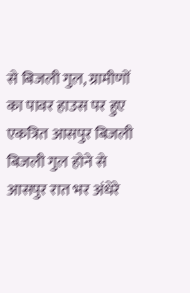से बिजली गुल, ग्रामीणों का पावर हाउस पर हुए एकत्रित आसपुर बिजली बिजली गुल होने से आसपुर रात भर अंधेरे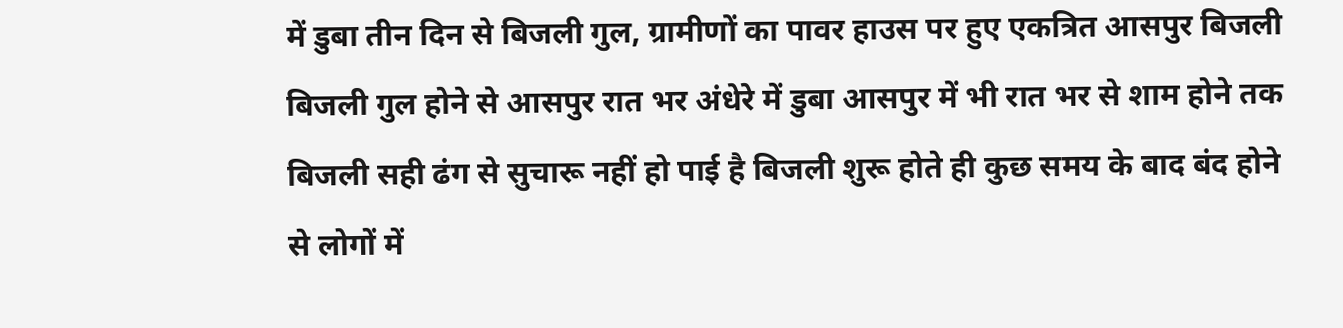में डुबा तीन दिन से बिजली गुल, ग्रामीणों का पावर हाउस पर हुए एकत्रित आसपुर बिजली बिजली गुल होने से आसपुर रात भर अंधेरे में डुबा आसपुर में भी रात भर से शाम होने तक बिजली सही ढंग से सुचारू नहीं हो पाई है बिजली शुरू होते ही कुछ समय के बाद बंद होने से लोगों में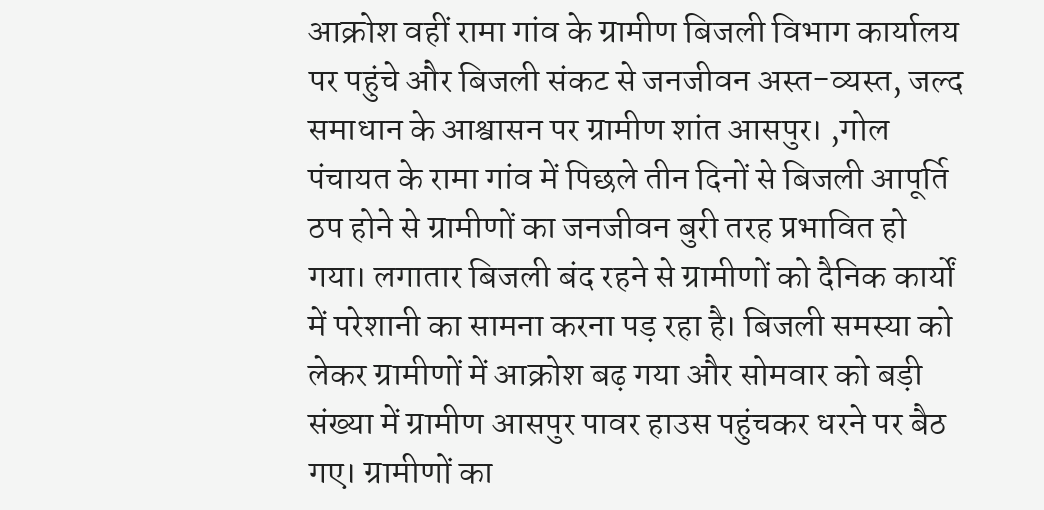आक्रोश वहीं रामा गांव के ग्रामीण बिजली विभाग कार्यालय पर पहुंचे और बिजली संकट से जनजीवन अस्त-व्यस्त, जल्द समाधान के आश्वासन पर ग्रामीण शांत आसपुर। ,गोल पंचायत के रामा गांव में पिछले तीन दिनों से बिजली आपूर्ति ठप होने से ग्रामीणों का जनजीवन बुरी तरह प्रभावित हो गया। लगातार बिजली बंद रहने से ग्रामीणों को दैनिक कार्यों में परेशानी का सामना करना पड़ रहा है। बिजली समस्या को लेकर ग्रामीणों में आक्रोश बढ़ गया और सोमवार को बड़ी संख्या में ग्रामीण आसपुर पावर हाउस पहुंचकर धरने पर बैठ गए। ग्रामीणों का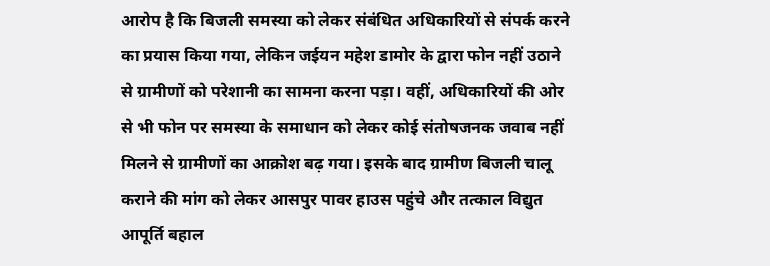आरोप है कि बिजली समस्या को लेकर संबंधित अधिकारियों से संपर्क करने का प्रयास किया गया, लेकिन जईयन महेश डामोर के द्वारा फोन नहीं उठाने से ग्रामीणों को परेशानी का सामना करना पड़ा। वहीं, अधिकारियों की ओर से भी फोन पर समस्या के समाधान को लेकर कोई संतोषजनक जवाब नहीं मिलने से ग्रामीणों का आक्रोश बढ़ गया। इसके बाद ग्रामीण बिजली चालू कराने की मांग को लेकर आसपुर पावर हाउस पहुंचे और तत्काल विद्युत आपूर्ति बहाल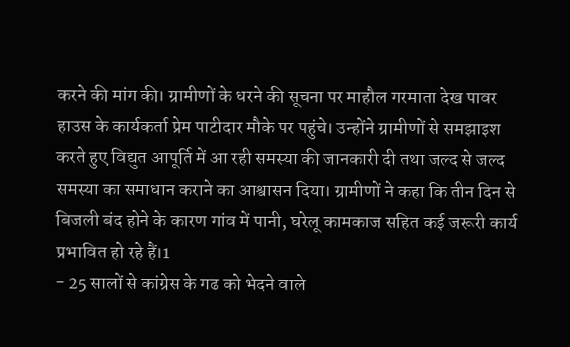करने की मांग की। ग्रामीणों के धरने की सूचना पर माहौल गरमाता देख पावर हाउस के कार्यकर्ता प्रेम पाटीदार मौके पर पहुंचे। उन्होंने ग्रामीणों से समझाइश करते हुए विद्युत आपूर्ति में आ रही समस्या की जानकारी दी तथा जल्द से जल्द समस्या का समाधान कराने का आश्वासन दिया। ग्रामीणों ने कहा कि तीन दिन से बिजली बंद होने के कारण गांव में पानी, घरेलू कामकाज सहित कई जरूरी कार्य प्रभावित हो रहे हैं।1
- 25 सालों से कांग्रेस के गढ को भेदने वाले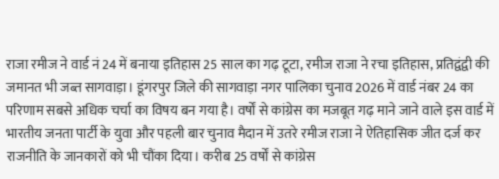राजा रमीज ने वार्ड नं 24 में बनाया इतिहास 25 साल का गढ़ टूटा, रमीज राजा ने रचा इतिहास, प्रतिद्वंद्वी की जमानत भी जब्त सागवाड़ा। डूंगरपुर जिले की सागवाड़ा नगर पालिका चुनाव 2026 में वार्ड नंबर 24 का परिणाम सबसे अधिक चर्चा का विषय बन गया है। वर्षों से कांग्रेस का मजबूत गढ़ माने जाने वाले इस वार्ड में भारतीय जनता पार्टी के युवा और पहली बार चुनाव मैदान में उतरे रमीज राजा ने ऐतिहासिक जीत दर्ज कर राजनीति के जानकारों को भी चौंका दिया। करीब 25 वर्षों से कांग्रेस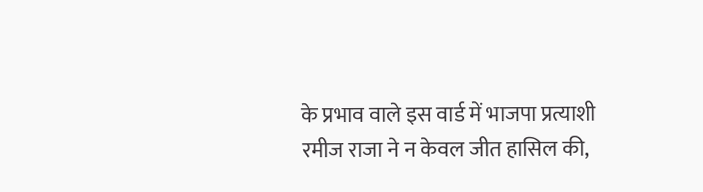के प्रभाव वाले इस वार्ड में भाजपा प्रत्याशी रमीज राजा ने न केवल जीत हासिल की,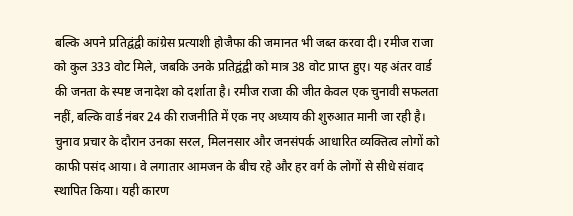बल्कि अपने प्रतिद्वंद्वी कांग्रेस प्रत्याशी होजैफा की जमानत भी जब्त करवा दी। रमीज राजा को कुल 333 वोट मिले, जबकि उनके प्रतिद्वंद्वी को मात्र 38 वोट प्राप्त हुए। यह अंतर वार्ड की जनता के स्पष्ट जनादेश को दर्शाता है। रमीज राजा की जीत केवल एक चुनावी सफलता नहीं, बल्कि वार्ड नंबर 24 की राजनीति में एक नए अध्याय की शुरुआत मानी जा रही है। चुनाव प्रचार के दौरान उनका सरल, मिलनसार और जनसंपर्क आधारित व्यक्तित्व लोगों को काफी पसंद आया। वे लगातार आमजन के बीच रहे और हर वर्ग के लोगों से सीधे संवाद स्थापित किया। यही कारण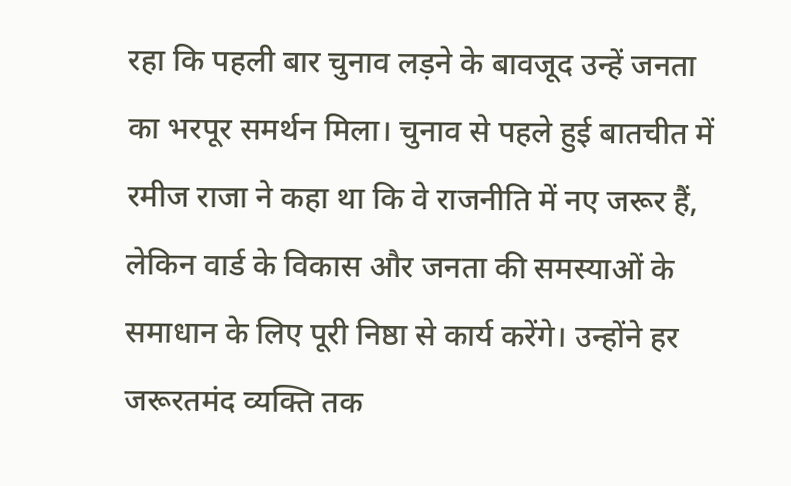रहा कि पहली बार चुनाव लड़ने के बावजूद उन्हें जनता का भरपूर समर्थन मिला। चुनाव से पहले हुई बातचीत में रमीज राजा ने कहा था कि वे राजनीति में नए जरूर हैं, लेकिन वार्ड के विकास और जनता की समस्याओं के समाधान के लिए पूरी निष्ठा से कार्य करेंगे। उन्होंने हर जरूरतमंद व्यक्ति तक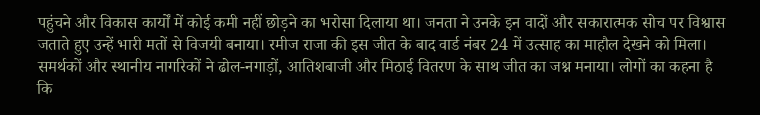पहुंचने और विकास कार्यों में कोई कमी नहीं छोड़ने का भरोसा दिलाया था। जनता ने उनके इन वादों और सकारात्मक सोच पर विश्वास जताते हुए उन्हें भारी मतों से विजयी बनाया। रमीज राजा की इस जीत के बाद वार्ड नंबर 24 में उत्साह का माहौल देखने को मिला। समर्थकों और स्थानीय नागरिकों ने ढोल-नगाड़ों, आतिशबाजी और मिठाई वितरण के साथ जीत का जश्न मनाया। लोगों का कहना है कि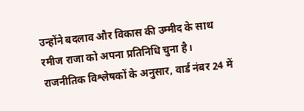उन्होंने बदलाव और विकास की उम्मीद के साथ रमीज राजा को अपना प्रतिनिधि चुना है। राजनीतिक विश्लेषकों के अनुसार, वार्ड नंबर 24 में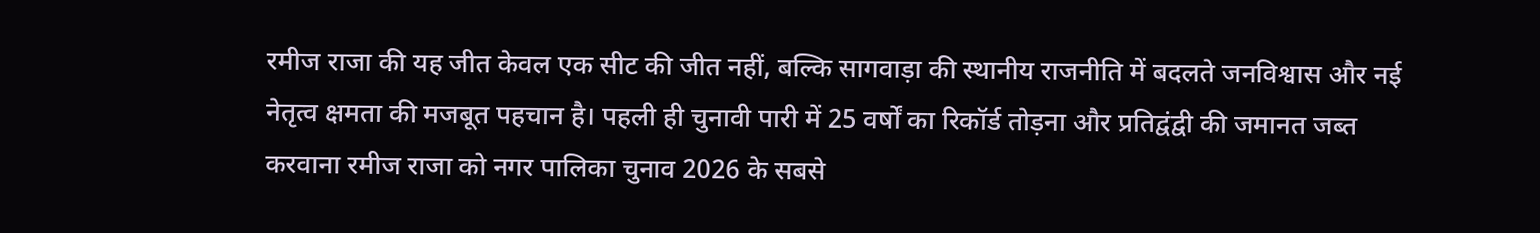रमीज राजा की यह जीत केवल एक सीट की जीत नहीं, बल्कि सागवाड़ा की स्थानीय राजनीति में बदलते जनविश्वास और नई नेतृत्व क्षमता की मजबूत पहचान है। पहली ही चुनावी पारी में 25 वर्षों का रिकॉर्ड तोड़ना और प्रतिद्वंद्वी की जमानत जब्त करवाना रमीज राजा को नगर पालिका चुनाव 2026 के सबसे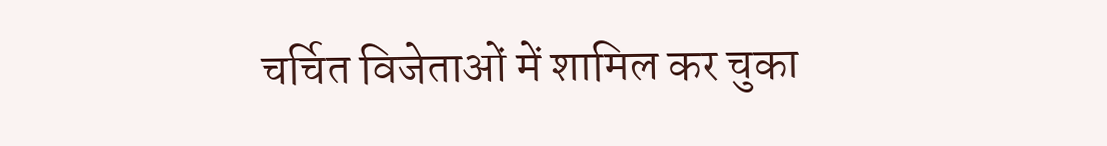चर्चित विजेताओं में शामिल कर चुका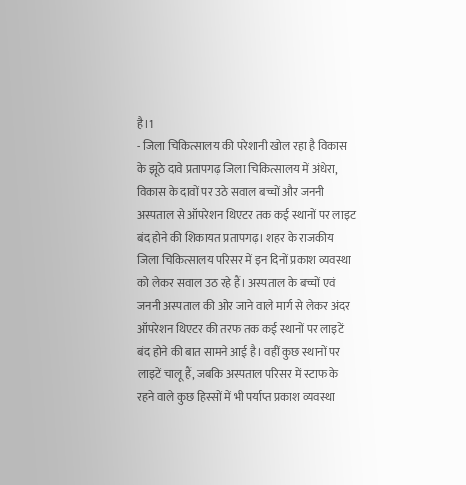है।1
- जिला चिकित्सालय की परेशानी खोल रहा है विकास के झूठे दावे प्रतापगढ़ जिला चिकित्सालय में अंधेरा, विकास के दावों पर उठे सवाल बच्चों और जननी अस्पताल से ऑपरेशन थिएटर तक कई स्थानों पर लाइट बंद होने की शिकायत प्रतापगढ़। शहर के राजकीय जिला चिकित्सालय परिसर में इन दिनों प्रकाश व्यवस्था को लेकर सवाल उठ रहे हैं। अस्पताल के बच्चों एवं जननी अस्पताल की ओर जाने वाले मार्ग से लेकर अंदर ऑपरेशन थिएटर की तरफ तक कई स्थानों पर लाइटें बंद होने की बात सामने आई है। वहीं कुछ स्थानों पर लाइटें चालू हैं, जबकि अस्पताल परिसर में स्टाफ के रहने वाले कुछ हिस्सों में भी पर्याप्त प्रकाश व्यवस्था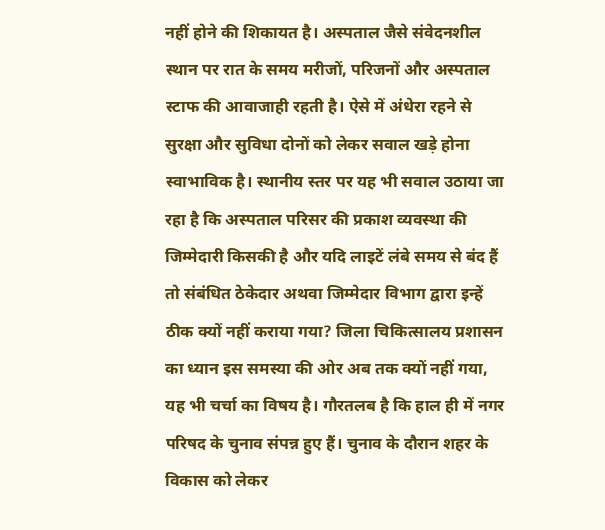नहीं होने की शिकायत है। अस्पताल जैसे संवेदनशील स्थान पर रात के समय मरीजों, परिजनों और अस्पताल स्टाफ की आवाजाही रहती है। ऐसे में अंधेरा रहने से सुरक्षा और सुविधा दोनों को लेकर सवाल खड़े होना स्वाभाविक है। स्थानीय स्तर पर यह भी सवाल उठाया जा रहा है कि अस्पताल परिसर की प्रकाश व्यवस्था की जिम्मेदारी किसकी है और यदि लाइटें लंबे समय से बंद हैं तो संबंधित ठेकेदार अथवा जिम्मेदार विभाग द्वारा इन्हें ठीक क्यों नहीं कराया गया? जिला चिकित्सालय प्रशासन का ध्यान इस समस्या की ओर अब तक क्यों नहीं गया, यह भी चर्चा का विषय है। गौरतलब है कि हाल ही में नगर परिषद के चुनाव संपन्न हुए हैं। चुनाव के दौरान शहर के विकास को लेकर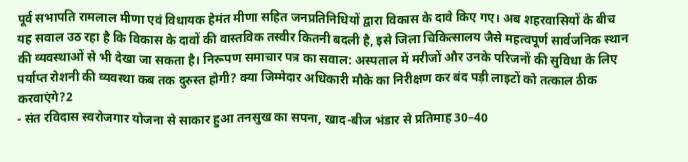पूर्व सभापति रामलाल मीणा एवं विधायक हेमंत मीणा सहित जनप्रतिनिधियों द्वारा विकास के दावे किए गए। अब शहरवासियों के बीच यह सवाल उठ रहा है कि विकास के दावों की वास्तविक तस्वीर कितनी बदली है, इसे जिला चिकित्सालय जैसे महत्वपूर्ण सार्वजनिक स्थान की व्यवस्थाओं से भी देखा जा सकता है। निरूपण समाचार पत्र का सवाल: अस्पताल में मरीजों और उनके परिजनों की सुविधा के लिए पर्याप्त रोशनी की व्यवस्था कब तक दुरुस्त होगी? क्या जिम्मेदार अधिकारी मौके का निरीक्षण कर बंद पड़ी लाइटों को तत्काल ठीक करवाएंगे?2
- संत रविदास स्वरोजगार योजना से साकार हुआ तनसुख का सपना, खाद-बीज भंडार से प्रतिमाह 30–40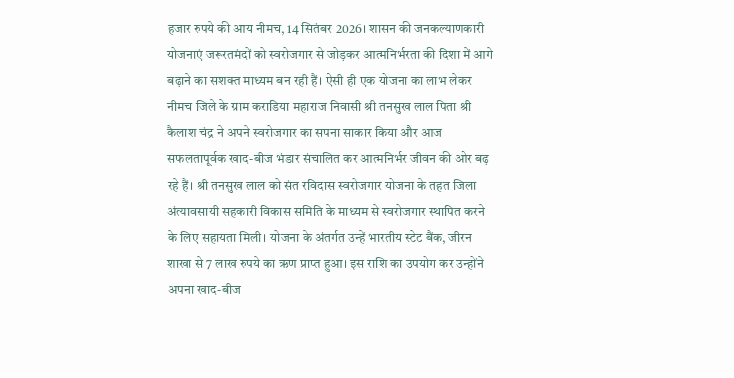हजार रुपये की आय नीमच, 14 सितंबर 2026। शासन की जनकल्याणकारी योजनाएं जरूरतमंदों को स्वरोजगार से जोड़कर आत्मनिर्भरता की दिशा में आगे बढ़ाने का सशक्त माध्यम बन रही हैं। ऐसी ही एक योजना का लाभ लेकर नीमच जिले के ग्राम कराडिया महाराज निवासी श्री तनसुख लाल पिता श्री कैलाश चंद्र ने अपने स्वरोजगार का सपना साकार किया और आज सफलतापूर्वक खाद-बीज भंडार संचालित कर आत्मनिर्भर जीवन की ओर बढ़ रहे हैं। श्री तनसुख लाल को संत रविदास स्वरोजगार योजना के तहत जिला अंत्यावसायी सहकारी विकास समिति के माध्यम से स्वरोजगार स्थापित करने के लिए सहायता मिली। योजना के अंतर्गत उन्हें भारतीय स्टेट बैंक, जीरन शाखा से 7 लाख रुपये का ऋण प्राप्त हुआ। इस राशि का उपयोग कर उन्होंने अपना खाद-बीज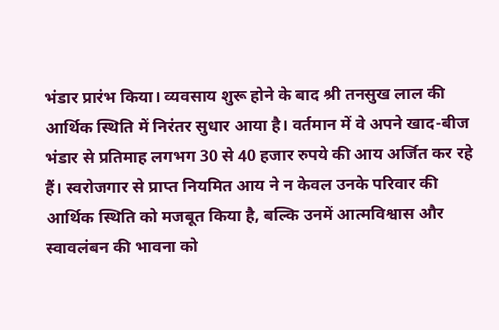भंडार प्रारंभ किया। व्यवसाय शुरू होने के बाद श्री तनसुख लाल की आर्थिक स्थिति में निरंतर सुधार आया है। वर्तमान में वे अपने खाद-बीज भंडार से प्रतिमाह लगभग 30 से 40 हजार रुपये की आय अर्जित कर रहे हैं। स्वरोजगार से प्राप्त नियमित आय ने न केवल उनके परिवार की आर्थिक स्थिति को मजबूत किया है, बल्कि उनमें आत्मविश्वास और स्वावलंबन की भावना को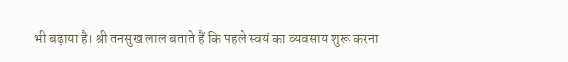भी बढ़ाया है। श्री तनसुख लाल बताते हैं कि पहले स्वयं का व्यवसाय शुरू करना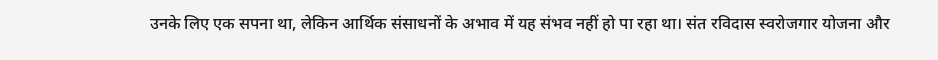उनके लिए एक सपना था, लेकिन आर्थिक संसाधनों के अभाव में यह संभव नहीं हो पा रहा था। संत रविदास स्वरोजगार योजना और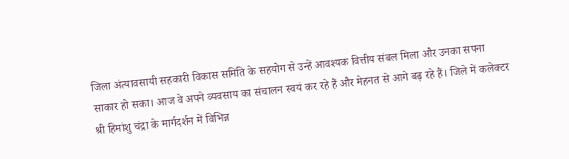जिला अंत्यावसायी सहकारी विकास समिति के सहयोग से उन्हें आवश्यक वित्तीय संबल मिला और उनका सपना साकार हो सका। आज वे अपने व्यवसाय का संचालन स्वयं कर रहे हैं और मेहनत से आगे बढ़ रहे हैं। जिले में कलेक्टर श्री हिमांशु चंद्रा के मार्गदर्शन में विभिन्न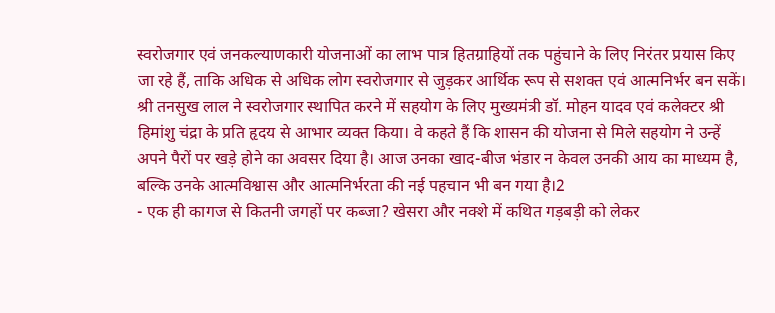स्वरोजगार एवं जनकल्याणकारी योजनाओं का लाभ पात्र हितग्राहियों तक पहुंचाने के लिए निरंतर प्रयास किए जा रहे हैं, ताकि अधिक से अधिक लोग स्वरोजगार से जुड़कर आर्थिक रूप से सशक्त एवं आत्मनिर्भर बन सकें। श्री तनसुख लाल ने स्वरोजगार स्थापित करने में सहयोग के लिए मुख्यमंत्री डॉ. मोहन यादव एवं कलेक्टर श्री हिमांशु चंद्रा के प्रति हृदय से आभार व्यक्त किया। वे कहते हैं कि शासन की योजना से मिले सहयोग ने उन्हें अपने पैरों पर खड़े होने का अवसर दिया है। आज उनका खाद-बीज भंडार न केवल उनकी आय का माध्यम है, बल्कि उनके आत्मविश्वास और आत्मनिर्भरता की नई पहचान भी बन गया है।2
- एक ही कागज से कितनी जगहों पर कब्जा? खेसरा और नक्शे में कथित गड़बड़ी को लेकर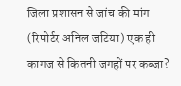जिला प्रशासन से जांच की मांग (रिपोर्टर अनिल जटिया) एक ही कागज से कितनी जगहों पर कब्जा?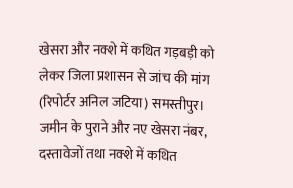खेसरा और नक्शे में कथित गड़बड़ी को लेकर जिला प्रशासन से जांच की मांग (रिपोर्टर अनिल जटिया) समस्तीपुर। जमीन के पुराने और नए खेसरा नंबर, दस्तावेजों तथा नक्शे में कथित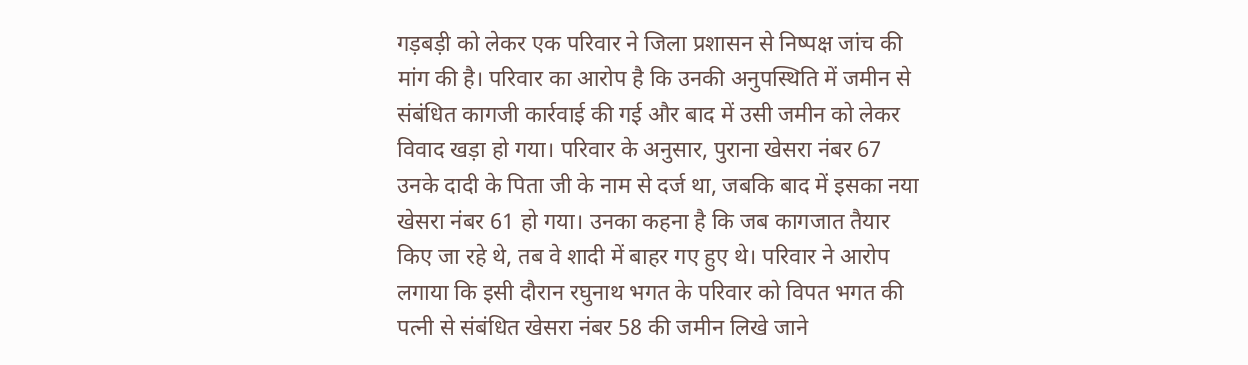गड़बड़ी को लेकर एक परिवार ने जिला प्रशासन से निष्पक्ष जांच की मांग की है। परिवार का आरोप है कि उनकी अनुपस्थिति में जमीन से संबंधित कागजी कार्रवाई की गई और बाद में उसी जमीन को लेकर विवाद खड़ा हो गया। परिवार के अनुसार, पुराना खेसरा नंबर 67 उनके दादी के पिता जी के नाम से दर्ज था, जबकि बाद में इसका नया खेसरा नंबर 61 हो गया। उनका कहना है कि जब कागजात तैयार किए जा रहे थे, तब वे शादी में बाहर गए हुए थे। परिवार ने आरोप लगाया कि इसी दौरान रघुनाथ भगत के परिवार को विपत भगत की पत्नी से संबंधित खेसरा नंबर 58 की जमीन लिखे जाने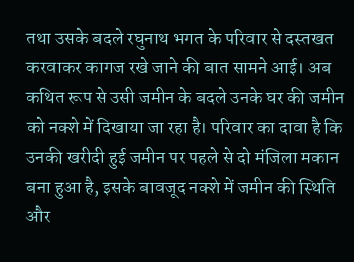तथा उसके बदले रघुनाथ भगत के परिवार से दस्तखत करवाकर कागज रखे जाने की बात सामने आई। अब कथित रूप से उसी जमीन के बदले उनके घर की जमीन को नक्शे में दिखाया जा रहा है। परिवार का दावा है कि उनकी खरीदी हुई जमीन पर पहले से दो मंजिला मकान बना हुआ है, इसके बावजूद नक्शे में जमीन की स्थिति और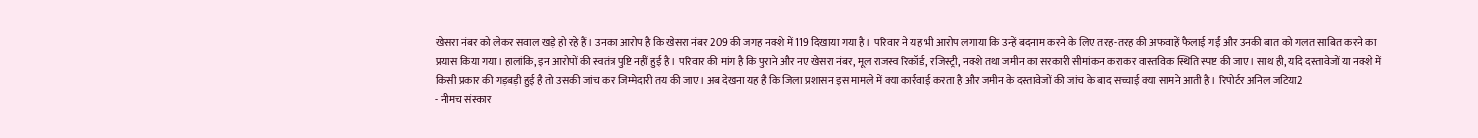खेसरा नंबर को लेकर सवाल खड़े हो रहे हैं। उनका आरोप है कि खेसरा नंबर 209 की जगह नक्शे में 119 दिखाया गया है। परिवार ने यह भी आरोप लगाया कि उन्हें बदनाम करने के लिए तरह-तरह की अफवाहें फैलाई गईं और उनकी बात को गलत साबित करने का प्रयास किया गया। हालांकि, इन आरोपों की स्वतंत्र पुष्टि नहीं हुई है। परिवार की मांग है कि पुराने और नए खेसरा नंबर, मूल राजस्व रिकॉर्ड, रजिस्ट्री, नक्शे तथा जमीन का सरकारी सीमांकन कराकर वास्तविक स्थिति स्पष्ट की जाए। साथ ही, यदि दस्तावेजों या नक्शे में किसी प्रकार की गड़बड़ी हुई है तो उसकी जांच कर जिम्मेदारी तय की जाए। अब देखना यह है कि जिला प्रशासन इस मामले में क्या कार्रवाई करता है और जमीन के दस्तावेजों की जांच के बाद सच्चाई क्या सामने आती है। रिपोर्टर अनिल जटिया2
- नीमच संस्कार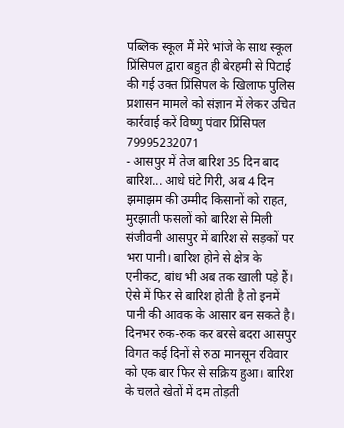पब्लिक स्कूल मैं मेरे भांजे के साथ स्कूल प्रिंसिपल द्वारा बहुत ही बेरहमी से पिटाई की गई उक्त प्रिंसिपल के खिलाफ पुलिस प्रशासन मामले को संज्ञान में लेकर उचित कार्रवाई करें विष्णु पंवार प्रिंसिपल 79995232071
- आसपुर में तेज बारिश 35 दिन बाद बारिश... आधे घंटे गिरी, अब 4 दिन झमाझम की उम्मीद किसानों को राहत, मुरझाती फसलों को बारिश से मिली संजीवनी आसपुर में बारिश से सड़कों पर भरा पानी। बारिश होने से क्षेत्र के एनीकट, बांध भी अब तक खाली पड़े हैं। ऐसे में फिर से बारिश होती है तो इनमें पानी की आवक के आसार बन सकते है। दिनभर रुक-रुक कर बरसे बदरा आसपुर विगत कई दिनों से रुठा मानसून रविवार को एक बार फिर से सक्रिय हुआ। बारिश के चलते खेतों में दम तोड़ती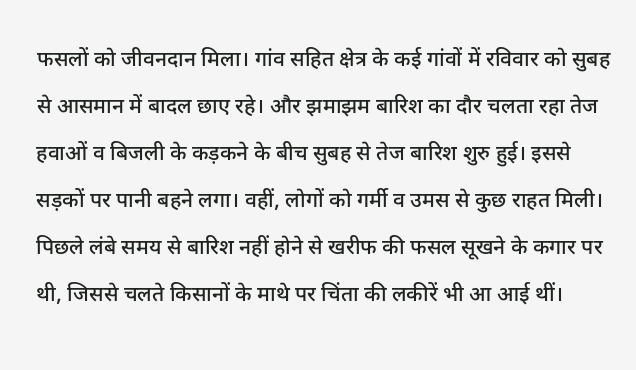फसलों को जीवनदान मिला। गांव सहित क्षेत्र के कई गांवों में रविवार को सुबह से आसमान में बादल छाए रहे। और झमाझम बारिश का दौर चलता रहा तेज हवाओं व बिजली के कड़कने के बीच सुबह से तेज बारिश शुरु हुई। इससे सड़कों पर पानी बहने लगा। वहीं, लोगों को गर्मी व उमस से कुछ राहत मिली। पिछले लंबे समय से बारिश नहीं होने से खरीफ की फसल सूखने के कगार पर थी, जिससे चलते किसानों के माथे पर चिंता की लकीरें भी आ आई थीं।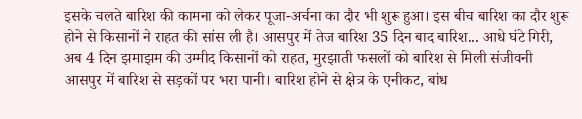इसके चलते बारिश की कामना को लेकर पूजा-अर्चना का दौर भी शुरू हुआ। इस बीच बारिश का दौर शुरू होने से किसानों ने राहत की सांस ली है। आसपुर में तेज बारिश 35 दिन बाद बारिश... आधे घंटे गिरी, अब 4 दिन झमाझम की उम्मीद किसानों को राहत, मुरझाती फसलों को बारिश से मिली संजीवनी आसपुर में बारिश से सड़कों पर भरा पानी। बारिश होने से क्षेत्र के एनीकट, बांध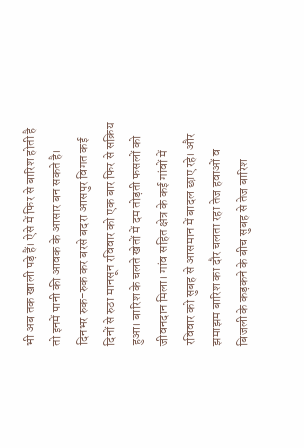भी अब तक खाली पड़े हैं। ऐसे में फिर से बारिश होती है तो इनमें पानी की आवक के आसार बन सकते है। दिनभर रुक-रुक कर बरसे बदरा आसपुर विगत कई दिनों से रुठा मानसून रविवार को एक बार फिर से सक्रिय हुआ। बारिश के चलते खेतों में दम तोड़ती फसलों को जीवनदान मिला। गांव सहित क्षेत्र के कई गांवों में रविवार को सुबह से आसमान में बादल छाए रहे। और झमाझम बारिश का दौर चलता रहा तेज हवाओं व बिजली के कड़कने के बीच सुबह से तेज बारिश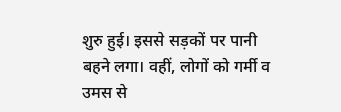शुरु हुई। इससे सड़कों पर पानी बहने लगा। वहीं, लोगों को गर्मी व उमस से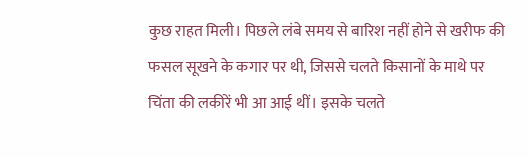कुछ राहत मिली। पिछले लंबे समय से बारिश नहीं होने से खरीफ की फसल सूखने के कगार पर थी, जिससे चलते किसानों के माथे पर चिंता की लकीरें भी आ आई थीं। इसके चलते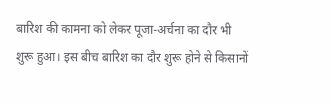बारिश की कामना को लेकर पूजा-अर्चना का दौर भी शुरू हुआ। इस बीच बारिश का दौर शुरू होने से किसानों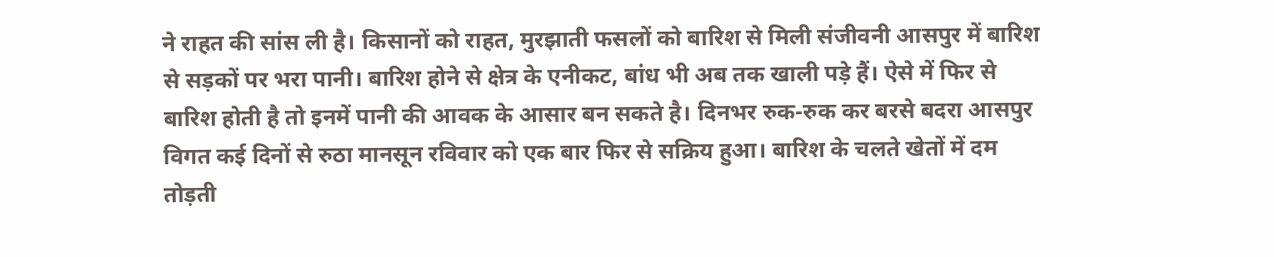ने राहत की सांस ली है। किसानों को राहत, मुरझाती फसलों को बारिश से मिली संजीवनी आसपुर में बारिश से सड़कों पर भरा पानी। बारिश होने से क्षेत्र के एनीकट, बांध भी अब तक खाली पड़े हैं। ऐसे में फिर से बारिश होती है तो इनमें पानी की आवक के आसार बन सकते है। दिनभर रुक-रुक कर बरसे बदरा आसपुर विगत कई दिनों से रुठा मानसून रविवार को एक बार फिर से सक्रिय हुआ। बारिश के चलते खेतों में दम तोड़ती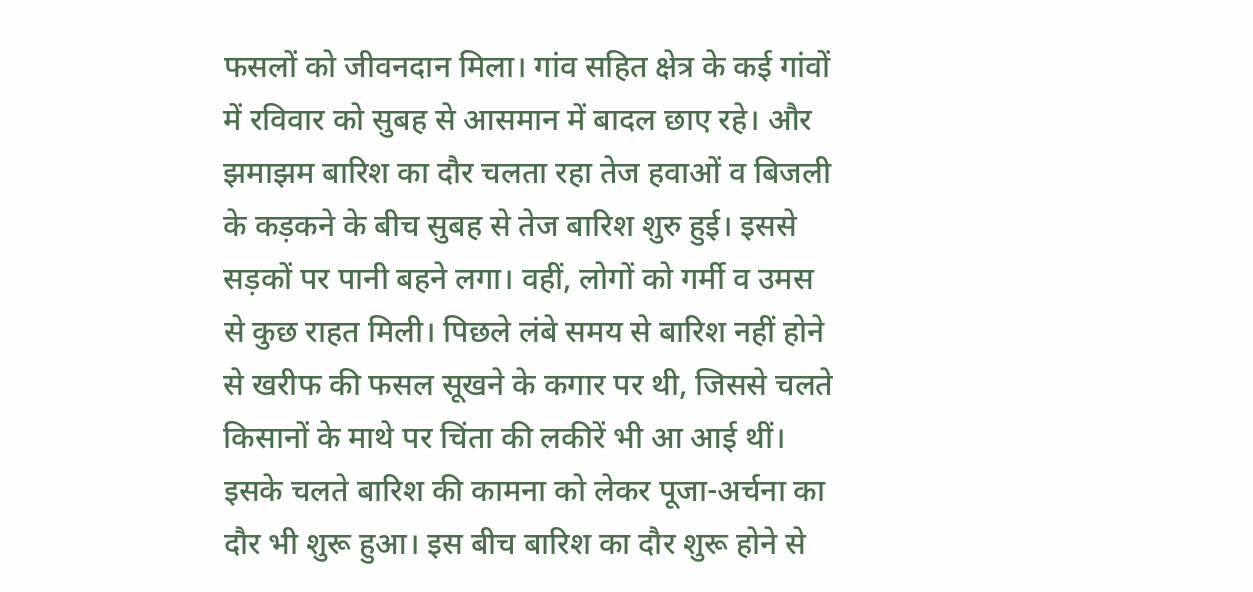फसलों को जीवनदान मिला। गांव सहित क्षेत्र के कई गांवों में रविवार को सुबह से आसमान में बादल छाए रहे। और झमाझम बारिश का दौर चलता रहा तेज हवाओं व बिजली के कड़कने के बीच सुबह से तेज बारिश शुरु हुई। इससे सड़कों पर पानी बहने लगा। वहीं, लोगों को गर्मी व उमस से कुछ राहत मिली। पिछले लंबे समय से बारिश नहीं होने से खरीफ की फसल सूखने के कगार पर थी, जिससे चलते किसानों के माथे पर चिंता की लकीरें भी आ आई थीं। इसके चलते बारिश की कामना को लेकर पूजा-अर्चना का दौर भी शुरू हुआ। इस बीच बारिश का दौर शुरू होने से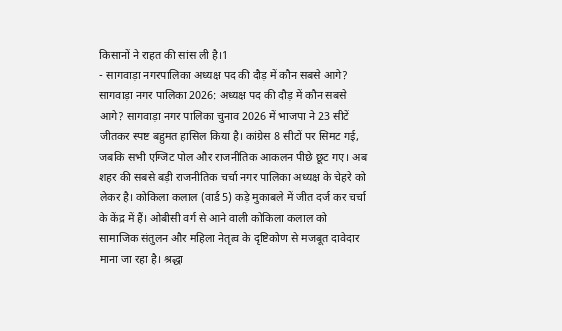किसानों ने राहत की सांस ली है।1
- सागवाड़ा नगरपालिका अध्यक्ष पद की दौड़ में कौन सबसे आगे? सागवाड़ा नगर पालिका 2026: अध्यक्ष पद की दौड़ में कौन सबसे आगे? सागवाड़ा नगर पालिका चुनाव 2026 में भाजपा ने 23 सीटें जीतकर स्पष्ट बहुमत हासिल किया है। कांग्रेस 8 सीटों पर सिमट गई, जबकि सभी एग्जिट पोल और राजनीतिक आकलन पीछे छूट गए। अब शहर की सबसे बड़ी राजनीतिक चर्चा नगर पालिका अध्यक्ष के चेहरे को लेकर है। कोकिला कलाल (वार्ड 5) कड़े मुकाबले में जीत दर्ज कर चर्चा के केंद्र में हैं। ओबीसी वर्ग से आने वाली कोकिला कलाल को सामाजिक संतुलन और महिला नेतृत्व के दृष्टिकोण से मजबूत दावेदार माना जा रहा है। श्रद्धा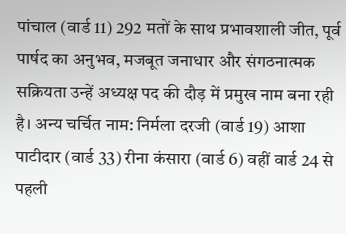पांचाल (वार्ड 11) 292 मतों के साथ प्रभावशाली जीत, पूर्व पार्षद का अनुभव, मजबूत जनाधार और संगठनात्मक सक्रियता उन्हें अध्यक्ष पद की दौड़ में प्रमुख नाम बना रही है। अन्य चर्चित नाम: निर्मला दरजी (वार्ड 19) आशा पाटीदार (वार्ड 33) रीना कंसारा (वार्ड 6) वहीं वार्ड 24 से पहली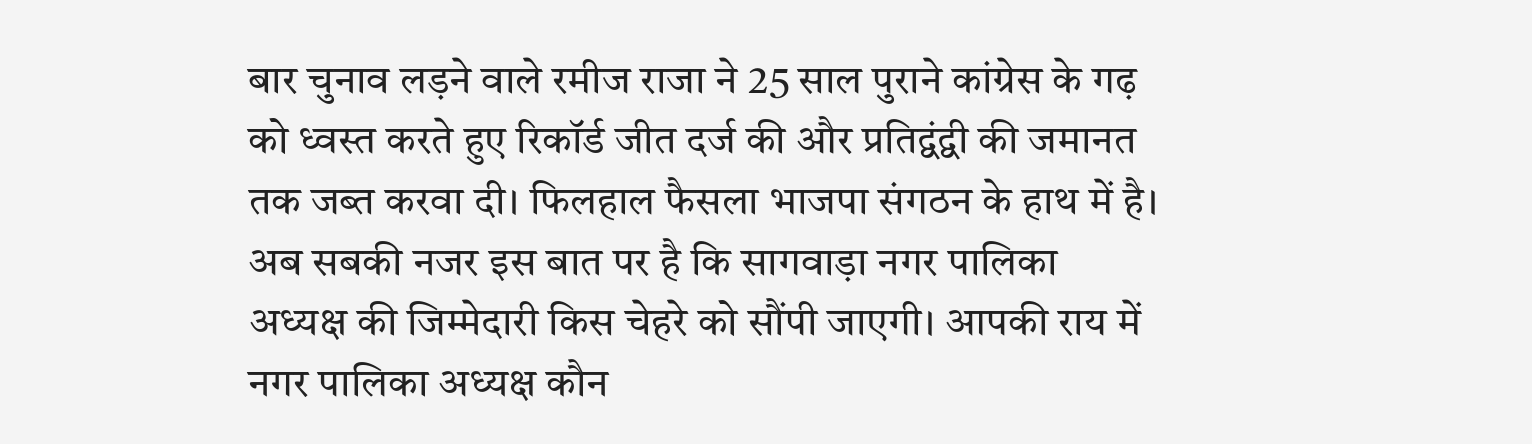बार चुनाव लड़ने वाले रमीज राजा ने 25 साल पुराने कांग्रेस के गढ़ को ध्वस्त करते हुए रिकॉर्ड जीत दर्ज की और प्रतिद्वंद्वी की जमानत तक जब्त करवा दी। फिलहाल फैसला भाजपा संगठन के हाथ में है। अब सबकी नजर इस बात पर है कि सागवाड़ा नगर पालिका अध्यक्ष की जिम्मेदारी किस चेहरे को सौंपी जाएगी। आपकी राय में नगर पालिका अध्यक्ष कौन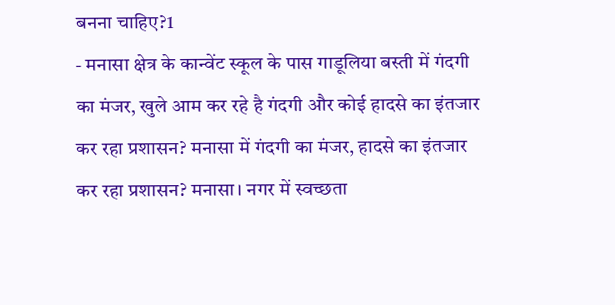बनना चाहिए?1
- मनासा क्षेत्र के कान्वेंट स्कूल के पास गाडूलिया बस्ती में गंदगी का मंजर, खुले आम कर रहे है गंदगी और कोई हादसे का इंतजार कर रहा प्रशासन? मनासा में गंदगी का मंजर, हादसे का इंतजार कर रहा प्रशासन? मनासा। नगर में स्वच्छता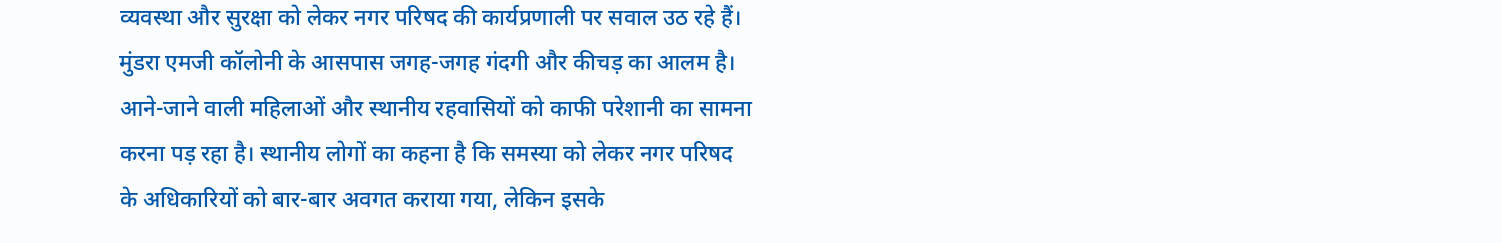व्यवस्था और सुरक्षा को लेकर नगर परिषद की कार्यप्रणाली पर सवाल उठ रहे हैं। मुंडरा एमजी कॉलोनी के आसपास जगह-जगह गंदगी और कीचड़ का आलम है। आने-जाने वाली महिलाओं और स्थानीय रहवासियों को काफी परेशानी का सामना करना पड़ रहा है। स्थानीय लोगों का कहना है कि समस्या को लेकर नगर परिषद के अधिकारियों को बार-बार अवगत कराया गया, लेकिन इसके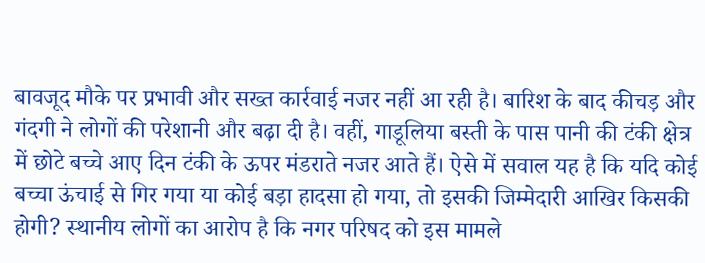बावजूद मौके पर प्रभावी और सख्त कार्रवाई नजर नहीं आ रही है। बारिश के बाद कीचड़ और गंदगी ने लोगों की परेशानी और बढ़ा दी है। वहीं, गाडूलिया बस्ती के पास पानी की टंकी क्षेत्र में छोटे बच्चे आए दिन टंकी के ऊपर मंडराते नजर आते हैं। ऐसे में सवाल यह है कि यदि कोई बच्चा ऊंचाई से गिर गया या कोई बड़ा हादसा हो गया, तो इसकी जिम्मेदारी आखिर किसकी होगी? स्थानीय लोगों का आरोप है कि नगर परिषद को इस मामले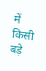में किसी बड़े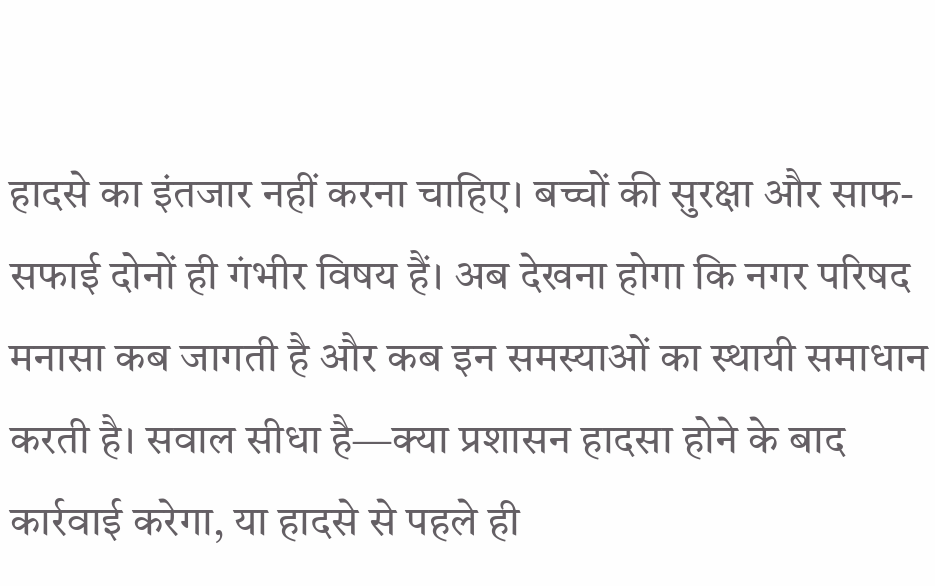हादसे का इंतजार नहीं करना चाहिए। बच्चों की सुरक्षा और साफ-सफाई दोनों ही गंभीर विषय हैं। अब देखना होगा कि नगर परिषद मनासा कब जागती है और कब इन समस्याओं का स्थायी समाधान करती है। सवाल सीधा है—क्या प्रशासन हादसा होने के बाद कार्रवाई करेगा, या हादसे से पहले ही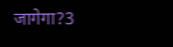जागेगा?3